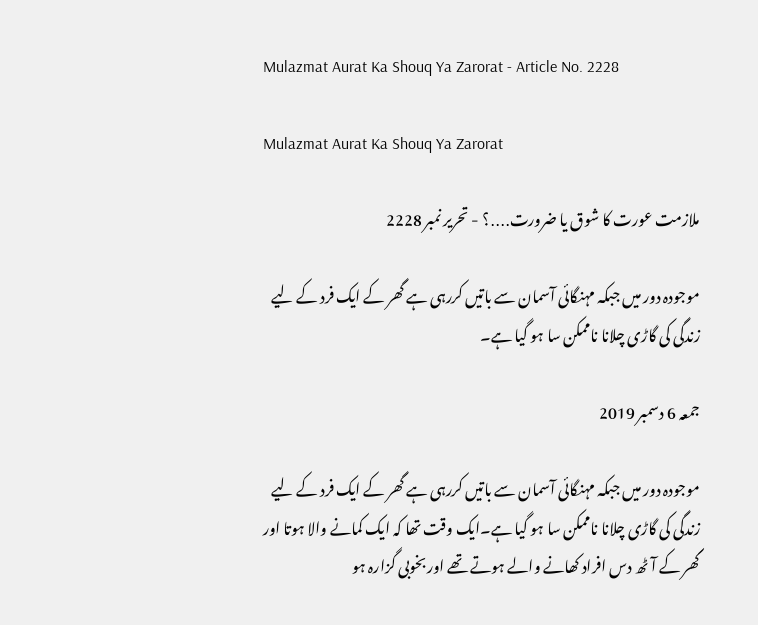Mulazmat Aurat Ka Shouq Ya Zarorat - Article No. 2228

Mulazmat Aurat Ka Shouq Ya Zarorat

ملازمت عورت کا شوق یا ضرورت․․․․؟ - تحریر نمبر 2228

موجودہ دور میں جبکہ مہنگائی آسمان سے باتیں کررہی ہے گھر کے ایک فرد کے لیے زندگی کی گاڑی چلانا ناممکن سا ہو گیا ہے۔

جمعہ 6 دسمبر 2019

موجودہ دور میں جبکہ مہنگائی آسمان سے باتیں کررہی ہے گھر کے ایک فرد کے لیے زندگی کی گاڑی چلانا ناممکن سا ہو گیا ہے۔ایک وقت تھا کہ ایک کمانے والا ہوتا اور گھر کے آٹھ دس افراد کھانے والے ہوتے تھے اور بخوبی گزارہ ہو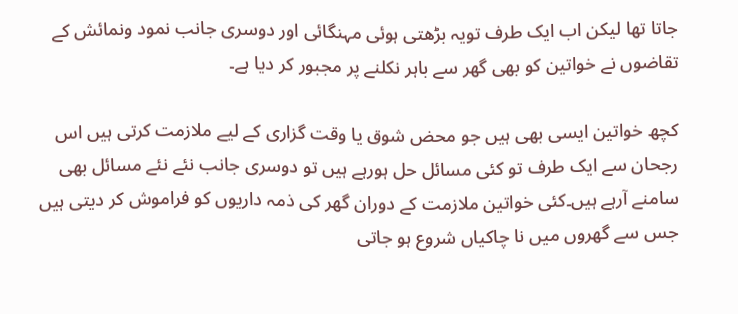جاتا تھا لیکن اب ایک طرف تویہ بڑھتی ہوئی مہنگائی اور دوسری جانب نمود ونمائش کے تقاضوں نے خواتین کو بھی گھر سے باہر نکلنے پر مجبور کر دیا ہے۔

کچھ خواتین ایسی بھی ہیں جو محض شوق یا وقت گزاری کے لیے ملازمت کرتی ہیں اس رجحان سے ایک طرف تو کئی مسائل حل ہورہے ہیں تو دوسری جانب نئے نئے مسائل بھی سامنے آرہے ہیں۔کئی خواتین ملازمت کے دوران گھر کی ذمہ داریوں کو فراموش کر دیتی ہیں جس سے گھروں میں نا چاکیاں شروع ہو جاتی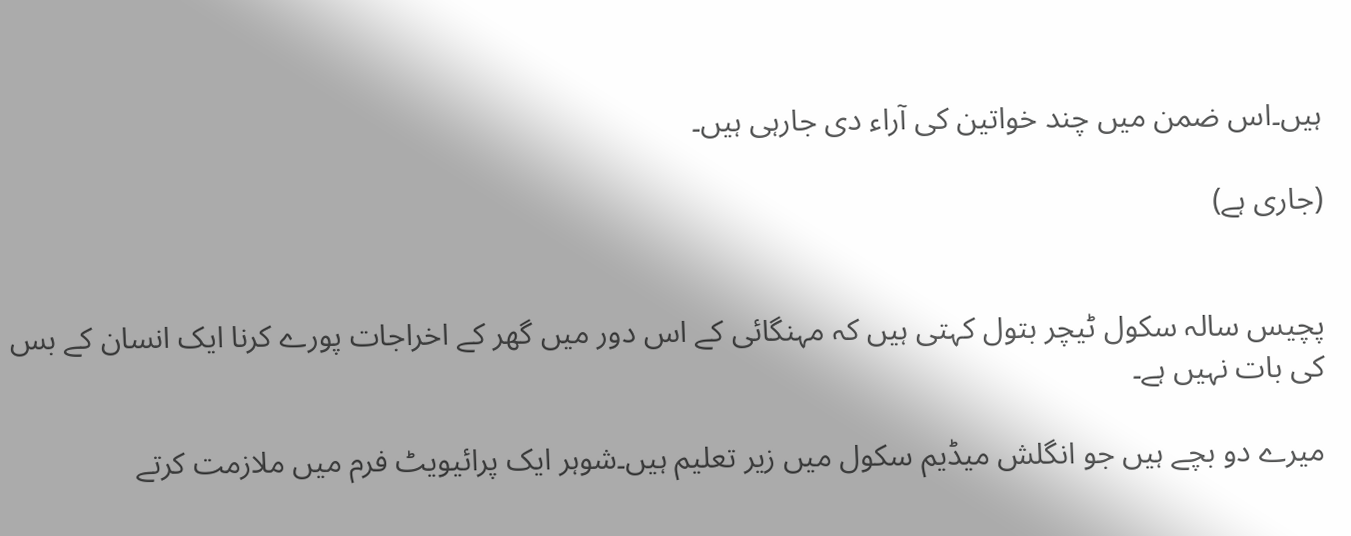ہیں۔اس ضمن میں چند خواتین کی آراء دی جارہی ہیں۔

(جاری ہے)


پچیس سالہ سکول ٹیچر بتول کہتی ہیں کہ مہنگائی کے اس دور میں گھر کے اخراجات پورے کرنا ایک انسان کے بس کی بات نہیں ہے۔

میرے دو بچے ہیں جو انگلش میڈیم سکول میں زیر تعلیم ہیں۔شوہر ایک پرائیویٹ فرم میں ملازمت کرتے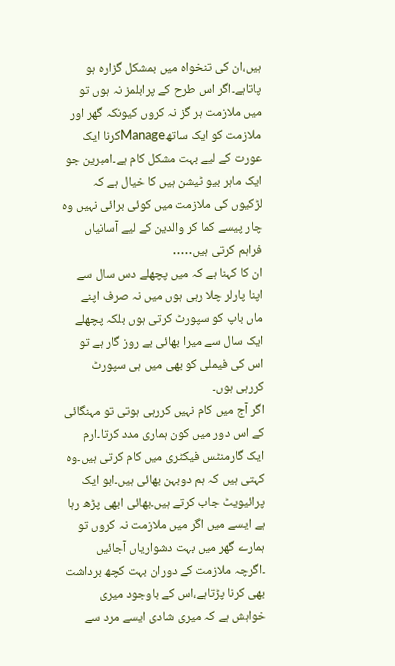ہیں،ان کی تنخواہ میں بمشکل گزارہ ہو پاتاہے۔اگر اس طرح کے پرابلمز نہ ہوں تو میں ملازمت ہر گز نہ کروں کیونکہ گھر اور ملازمت کو ایک ساتھManageکرنا ایک عورت کے لیے بہت مشکل کام ہے۔امبرین جو ایک ماہر بیو ٹیشن ہیں کا خیال ہے کہ لڑکیوں کی ملازمت میں کوئی برائی نہیں وہ چار پیسے کما کر والدین کے لیے آسانیاں فراہم کرتی ہیں․․․․․
ان کا کہنا ہے کہ میں پچھلے دس سال سے اپنا پارلر چلا رہی ہوں میں نہ صرف اپنے ماں باپ کو سپورٹ کرتی ہوں بلکہ پچھلے ایک سال سے میرا بھائی بے روز گار ہے تو اس کی فیملی کو بھی میں ہی سپورٹ کررہی ہوں۔
اگر آج میں کام نہیں کررہی ہوتی تو مہنگائی کے اس دور میں کون ہماری مدد کرتا۔ارم ایک گارمنٹس فیکٹری میں کام کرتی ہیں۔وہ کہتی ہیں کہ ہم دوبہن بھائی ہیں۔ابو ایک پرائیویٹ جاب کرتے ہیں۔بھائی ابھی پڑھ رہا ہے ایسے میں اگر میں ملازمت نہ کروں تو ہمارے گھر میں بہت دشواریاں آجائیں ۔اگرچہ ملازمت کے دوران بہت کچھ برداشت بھی کرنا پڑتاہے،اس کے باوجود میری خواہش ہے کہ میری شادی ایسے مرد سے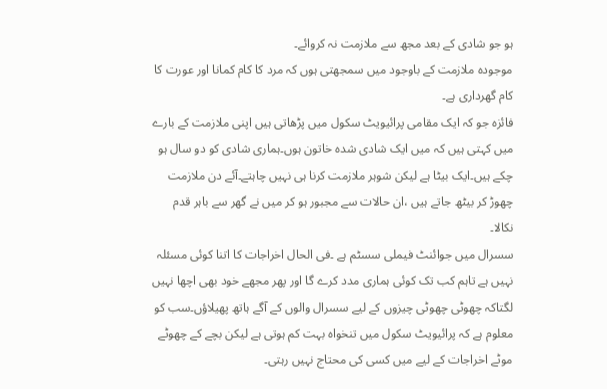ہو جو شادی کے بعد مجھ سے ملازمت نہ کروائے۔
موجودہ ملازمت کے باوجود میں سمجھتی ہوں کہ مرد کا کام کمانا اور عورت کا کام گھرداری ہے۔
فائزہ جو کہ ایک مقامی پرائیویٹ سکول میں پڑھاتی ہیں اپنی ملازمت کے بارے میں کہتی ہیں کہ میں ایک شادی شدہ خاتون ہوں۔ہماری شادی کو دو سال ہو چکے ہیں۔ایک بیٹا ہے لیکن شوہر ملازمت کرنا ہی نہیں چاہتے۔آئے دن ملازمت چھوڑ کر بیٹھ جاتے ہیں ،ان حالات سے مجبور ہو کر میں نے گھر سے باہر قدم نکالا۔
سسرال میں جوائنٹ فیملی سسٹم ہے ۔فی الحال اخراجات کا اتنا کوئی مسئلہ نہیں ہے تاہم کب تک کوئی ہماری مدد کرے گا اور پھر مجھے خود بھی اچھا نہیں لگتاکہ چھوٹی چھوٹی چیزوں کے لیے سسرال والوں کے آگے ہاتھ پھیلاؤں۔سب کو معلوم ہے کہ پرائیویٹ سکول میں تنخواہ بہت کم ہوتی ہے لیکن بچے کے چھوٹے موٹے اخراجات کے لیے میں کسی کی محتاج نہیں رہتی۔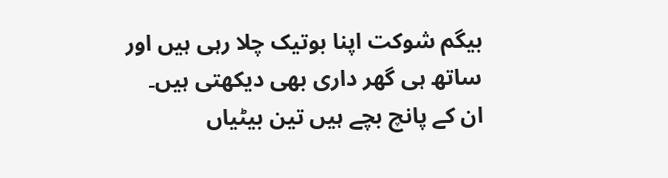بیگم شوکت اپنا بوتیک چلا رہی ہیں اور ساتھ ہی گھر داری بھی دیکھتی ہیں۔
ان کے پانچ بچے ہیں تین بیٹیاں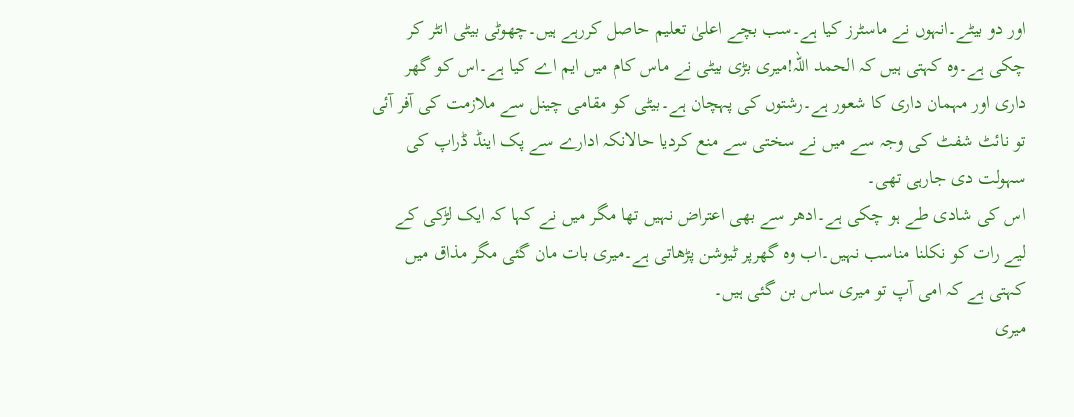اور دو بیٹے۔انہوں نے ماسٹرز کیا ہے۔سب بچے اعلیٰ تعلیم حاصل کررہے ہیں۔چھوٹی بیٹی انٹر کر چکی ہے۔وہ کہتی ہیں کہ الحمد اللہ!میری بڑی بیٹی نے ماس کام میں ایم اے کیا ہے۔اس کو گھر داری اور مہمان داری کا شعور ہے۔رشتوں کی پہچان ہے۔بیٹی کو مقامی چینل سے ملازمت کی آفر آئی تو نائٹ شفٹ کی وجہ سے میں نے سختی سے منع کردیا حالانکہ ادارے سے پک اینڈ ڈراپ کی سہولت دی جارہی تھی۔
اس کی شادی طے ہو چکی ہے۔ادھر سے بھی اعتراض نہیں تھا مگر میں نے کہا کہ ایک لڑکی کے لیے رات کو نکلنا مناسب نہیں۔اب وہ گھرپر ٹیوشن پڑھاتی ہے۔میری بات مان گئی مگر مذاق میں کہتی ہے کہ امی آپ تو میری ساس بن گئی ہیں۔
میری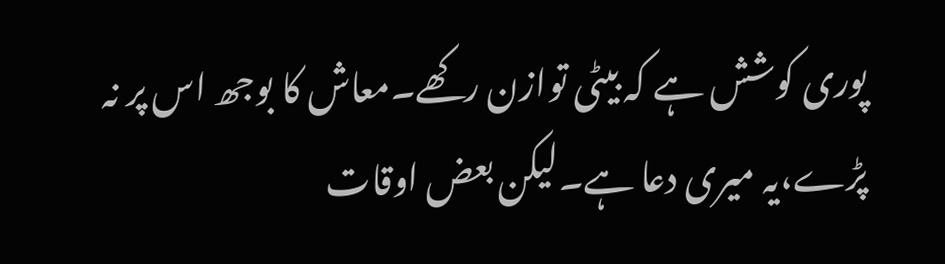پوری کوشش ہے کہ بیٹی توازن رکھے۔معاش کا بوجھ اس پر نہ پڑے،یہ میری دعا ہے۔لیکن بعض اوقات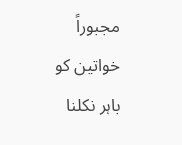مجبوراً خواتین کو باہر نکلنا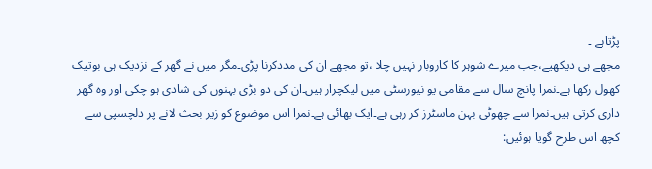پڑتاہے ۔
مجھے ہی دیکھیے،جب میرے شوہر کا کاروبار نہیں چلا ،تو مجھے ان کی مددکرنا پڑی۔مگر میں نے گھر کے نزدیک ہی بوتیک کھول رکھا ہے۔نمرا پانچ سال سے مقامی یو نیورسٹی میں لیکچرار ہیں۔ان کی دو بڑی بہنوں کی شادی ہو چکی اور وہ گھر داری کرتی ہیں۔نمرا سے چھوٹی بہن ماسٹرز کر رہی ہے۔ایک بھائی ہے۔نمرا اس موضوع کو زیر بحث لانے پر دلچسپی سے کچھ اس طرح گویا ہوئیں: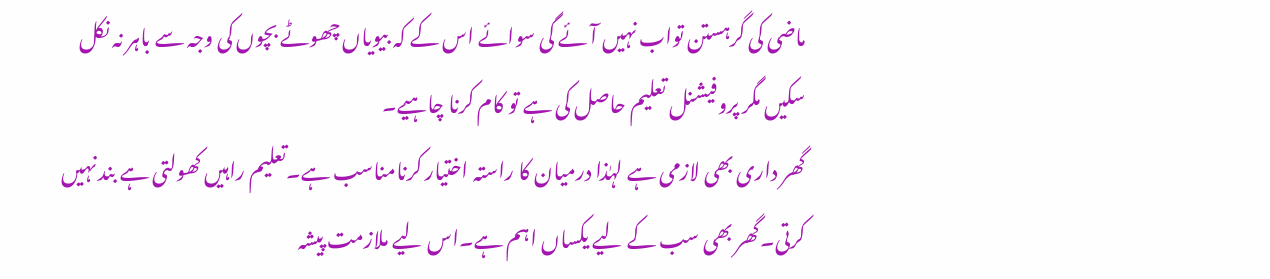ماضی کی گرہستن تواب نہیں آئے گی سوائے اس کے کہ بیویاں چھوٹے بچوں کی وجہ سے باہر نہ نکل سکیں مگر پروفیشنل تعلیم حاصل کی ہے تو کام کرنا چاہیے۔
گھر داری بھی لازمی ہے لہٰذا درمیان کا راستہ اختیار کرنامناسب ہے۔تعلیم راہیں کھولتی ہے بند نہیں کرتی۔گھر بھی سب کے لیے یکساں اہم ہے۔اس لیے ملازمت پیشہ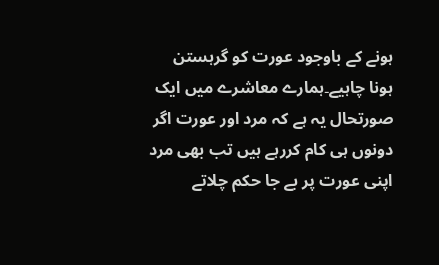ہونے کے باوجود عورت کو گرہستن ہونا چاہیے۔ہمارے معاشرے میں ایک صورتحال یہ ہے کہ مرد اور عورت اگر دونوں ہی کام کررہے ہیں تب بھی مرد اپنی عورت پر بے جا حکم چلاتے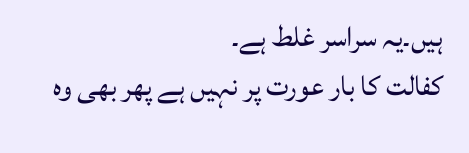ہیں۔یہ سراسر غلط ہے۔
کفالت کا بار عورت پر نہیں ہے پھر بھی وہ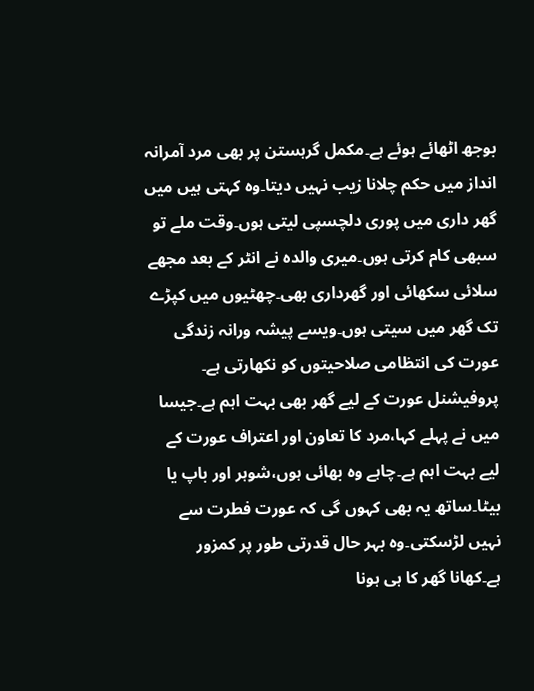بوجھ اٹھائے ہوئے ہے۔مکمل گرہستن پر بھی مرد آمرانہ انداز میں حکم چلانا زیب نہیں دیتا۔وہ کہتی ہیں میں گھر داری میں پوری دلچسپی لیتی ہوں۔وقت ملے تو سبھی کام کرتی ہوں۔میری والدہ نے انٹر کے بعد مجھے سلائی سکھائی اور گھرداری بھی۔چھٹیوں میں کپڑے تک گھر میں سیتی ہوں۔ویسے پیشہ ورانہ زندگی عورت کی انتظامی صلاحیتوں کو نکھارتی ہے۔
پروفیشنل عورت کے لیے گھر بھی بہت اہم ہے۔جیسا میں نے پہلے کہا،مرد کا تعاون اور اعتراف عورت کے لیے بہت اہم ہے۔چاہے وہ بھائی ہوں،شوہر اور باپ یا بیٹا۔ساتھ یہ بھی کہوں گی کہ عورت فطرت سے نہیں لڑسکتی۔وہ بہر حال قدرتی طور پر کمزور ہے۔کھانا گھر کا ہی ہونا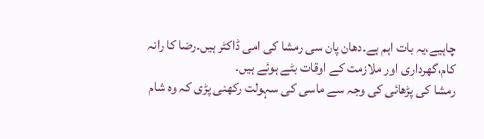چاہیے،یہ بات اہم ہے۔دھان پان سی رمشا کی امی ڈاکٹر ہیں۔رضا کا رانہ کام،گھرداری اور ملازمت کے اوقات بٹے ہوئے ہیں۔
رمشا کی پڑھائی کی وجہ سے ماسی کی سہولت رکھنی پڑی کہ وہ شام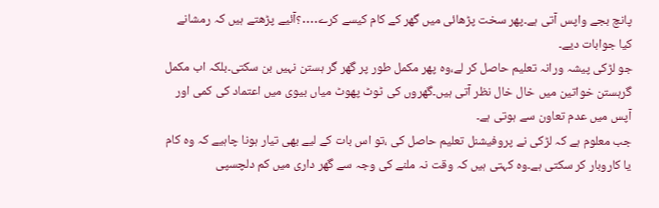پانچ بجے واپس آتی ہے۔پھر سخت پڑھائی میں گھر کے کام کیسے کرے․․․․؟آئیے پڑھتے ہیں کہ رمشانے کیا جوابات دیے۔
جو لڑکی پیشہ ورانہ تعلیم حاصل کر لے،وہ پھر مکمل طور پر گھر گر ہستن نہیں بن سکتی۔بلکہ اب مکمل گرہستن خواتین میں خال خال نظر آتی ہیں۔گھروں کی ٹوٹ پھوٹ میاں بیوی میں اعتماد کی کمی اور آپس میں عدم تعاون سے ہوتی ہے۔
جب معلوم ہے کہ لڑکی نے پروفیشنل تعلیم حاصل کی ،تو اس بات کے لیے بھی تیار ہونا چاہیے کہ وہ کام یا کاروبار کر سکتی ہے۔وہ کہتی ہیں کہ وقت نہ ملنے کی وجہ سے گھر داری میں کم دلچسپی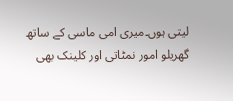لیتی ہوں۔میری امی ماسی کے ساتھ گھریلو امور نمٹاتی اور کلینک بھی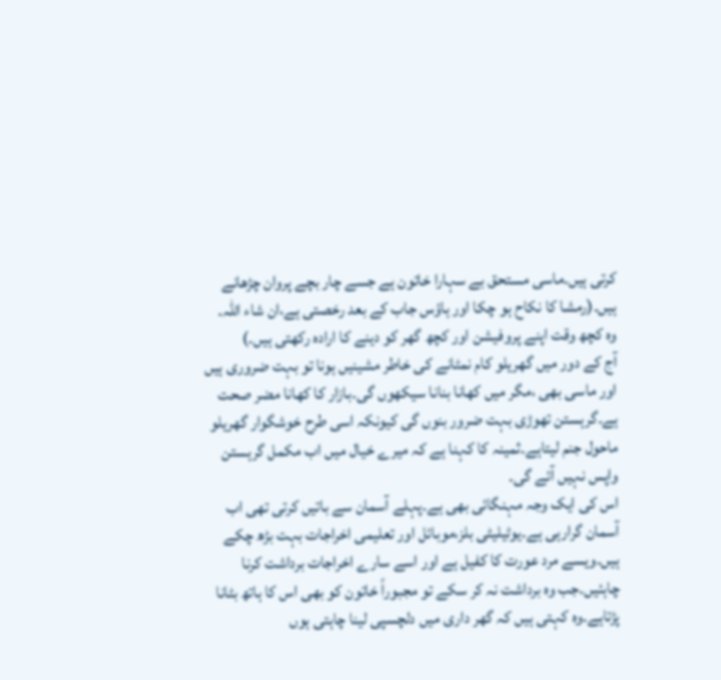کرتی ہیں۔ماسی مستحق بے سہارا خاتون ہے جسے چار بچے پروان چڑھانے ہیں۔(رمشا کا نکاح ہو چکا اور ہاؤس جاب کے بعد رخصتی ہے،ان شاء اللہ۔
وہ کچھ وقت اپنے پروفیشن اور کچھ گھر کو دینے کا ارادہ رکھتی ہیں۔)
آج کے دور میں گھریلو کام نمٹانے کی خاطر مشینیں ہونا تو بہت ضروری ہیں اور ماسی بھی ،مگر میں کھانا بنانا سیکھوں گی۔بازار کا کھانا مضر صحت ہے۔گرہستن تھوڑی بہت ضرور بنوں گی کیونکہ اسی طرح خوشگوار گھریلو ماحول جنم لیتاہے۔ثمینہ کا کہنا ہے کہ میرے خیال میں اب مکمل گرہستن واپس نہیں آئے گی۔
اس کی ایک وجہ مہنگائی بھی ہے۔پہلے آسمان سے باتیں کرتی تھی اب آسمان گرارہی ہے۔یوٹیلیٹی بلز،موبائل اور تعلیمی اخراجات بہت بڑھ چکے ہیں۔ویسے مرد عورت کا کفیل ہے اور اسے سارے اخراجات برداشت کرنا چاہئیں۔جب وہ برداشت نہ کر سکے تو مجبوراً خاتون کو بھی اس کا ہاتھ بٹانا پڑتاہے۔وہ کہتی ہیں کہ گھر داری میں دلچسپی لینا چاہتی ہوں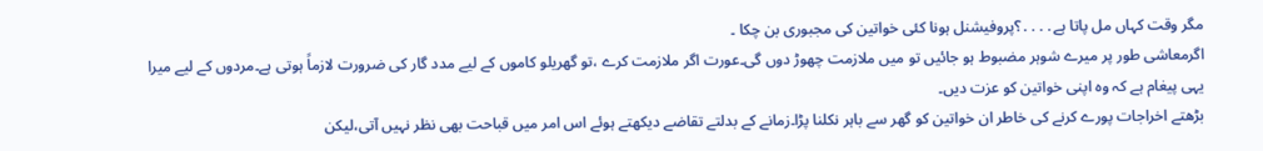مگر وقت کہاں مل پاتا ہے․․․․؟پروفیشنل ہونا کئی خواتین کی مجبوری بن چکا ۔
اگرمعاشی طور پر میرے شوہر مضبوط ہو جائیں تو میں ملازمت چھوڑ دوں گی۔عورت اگر ملازمت کرے ،تو گھریلو کاموں کے لیے مدد گار کی ضرورت لازماً ہوتی ہے۔مردوں کے لیے میرا یہی پیغام ہے کہ وہ اپنی خواتین کو عزت دیں۔
بڑھتے اخراجات پورے کرنے کی خاطر ان خواتین کو گھر سے باہر نکلنا پڑا۔زمانے کے بدلتے تقاضے دیکھتے ہوئے اس امر میں قباحت بھی نظر نہیں آتی،لیکن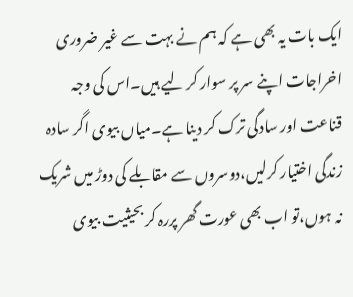ایک بات یہ بھی ہے کہ ہم نے بہت سے غیر ضروری اخراجات اپنے سر پر سوار کر لیے ہیں۔اس کی وجہ قناعت اور سادگی ترک کر دینا ہے۔میاں بیوی اگر سادہ زندگی اختیار کرلیں،دوسروں سے مقابلے کی دوڑ میں شریک نہ ہوں،تو اب بھی عورت گھر پررہ کر بحیثیت بیوی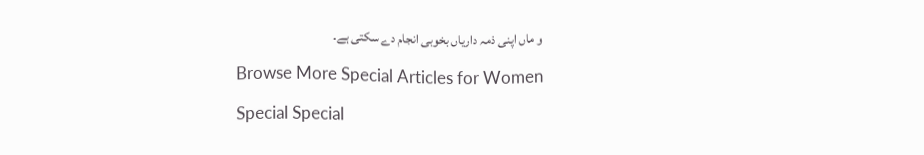و ماں اپنی ذمہ داریاں بخوبی انجام دے سکتی ہے۔

Browse More Special Articles for Women

Special Special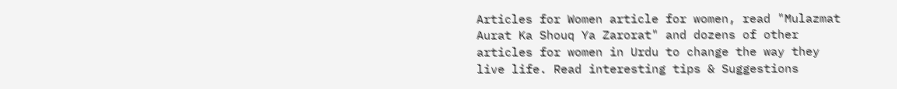Articles for Women article for women, read "Mulazmat Aurat Ka Shouq Ya Zarorat" and dozens of other articles for women in Urdu to change the way they live life. Read interesting tips & Suggestions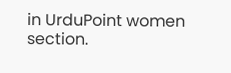in UrduPoint women section.